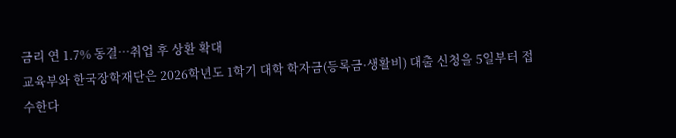금리 연 1.7% 동결…취업 후 상환 확대
교육부와 한국장학재단은 2026학년도 1학기 대학 학자금(등록금·생활비) 대출 신청을 5일부터 접수한다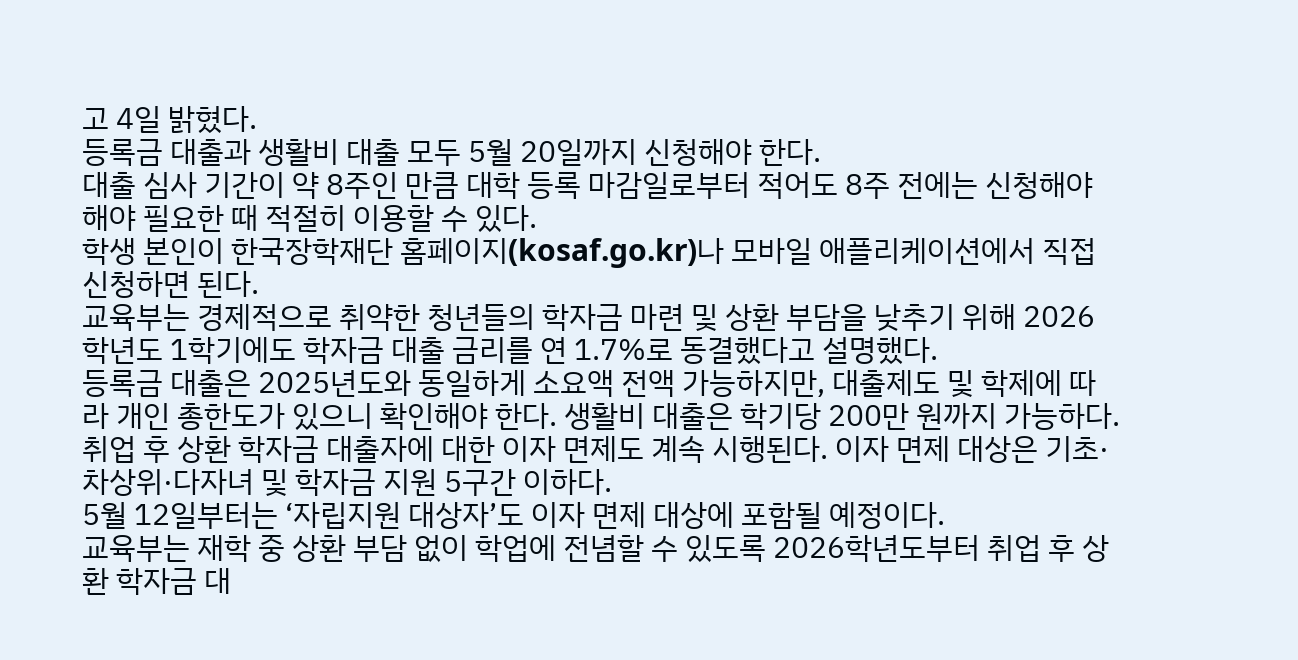고 4일 밝혔다.
등록금 대출과 생활비 대출 모두 5월 20일까지 신청해야 한다.
대출 심사 기간이 약 8주인 만큼 대학 등록 마감일로부터 적어도 8주 전에는 신청해야 해야 필요한 때 적절히 이용할 수 있다.
학생 본인이 한국장학재단 홈페이지(kosaf.go.kr)나 모바일 애플리케이션에서 직접 신청하면 된다.
교육부는 경제적으로 취약한 청년들의 학자금 마련 및 상환 부담을 낮추기 위해 2026학년도 1학기에도 학자금 대출 금리를 연 1.7%로 동결했다고 설명했다.
등록금 대출은 2025년도와 동일하게 소요액 전액 가능하지만, 대출제도 및 학제에 따라 개인 총한도가 있으니 확인해야 한다. 생활비 대출은 학기당 200만 원까지 가능하다.
취업 후 상환 학자금 대출자에 대한 이자 면제도 계속 시행된다. 이자 면제 대상은 기초·차상위·다자녀 및 학자금 지원 5구간 이하다.
5월 12일부터는 ‘자립지원 대상자’도 이자 면제 대상에 포함될 예정이다.
교육부는 재학 중 상환 부담 없이 학업에 전념할 수 있도록 2026학년도부터 취업 후 상환 학자금 대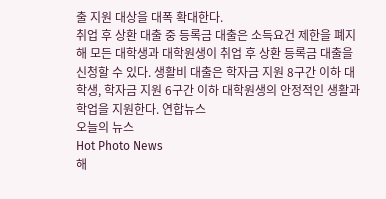출 지원 대상을 대폭 확대한다.
취업 후 상환 대출 중 등록금 대출은 소득요건 제한을 폐지해 모든 대학생과 대학원생이 취업 후 상환 등록금 대출을 신청할 수 있다. 생활비 대출은 학자금 지원 8구간 이하 대학생, 학자금 지원 6구간 이하 대학원생의 안정적인 생활과 학업을 지원한다. 연합뉴스
오늘의 뉴스
Hot Photo News
해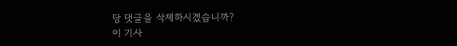당 댓글을 삭제하시겠습니까?
이 기사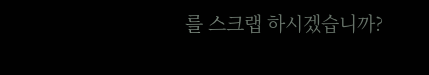를 스크랩 하시겠습니까?